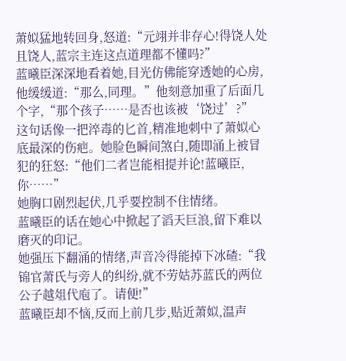萧姒猛地转回身,怒道:“元翊并非存心!得饶人处且饶人,蓝宗主连这点道理都不懂吗?”
蓝曦臣深深地看着她,目光仿佛能穿透她的心房,他缓缓道:“那么,同理。”他刻意加重了后面几个字,“那个孩子……是否也该被‘饶过’?”
这句话像一把淬毒的匕首,精准地刺中了萧姒心底最深的伤疤。她脸色瞬间煞白,随即涌上被冒犯的狂怒:“他们二者岂能相提并论!蓝曦臣,你……”
她胸口剧烈起伏,几乎要控制不住情绪。
蓝曦臣的话在她心中掀起了滔天巨浪,留下难以磨灭的印记。
她强压下翻涌的情绪,声音冷得能掉下冰碴:“我锦官萧氏与旁人的纠纷,就不劳姑苏蓝氏的两位公子越俎代庖了。请便!”
蓝曦臣却不恼,反而上前几步,贴近萧姒,温声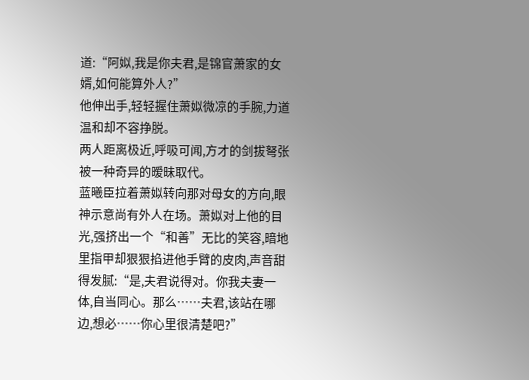道:“阿姒,我是你夫君,是锦官萧家的女婿,如何能算外人?”
他伸出手,轻轻握住萧姒微凉的手腕,力道温和却不容挣脱。
两人距离极近,呼吸可闻,方才的剑拔弩张被一种奇异的暧昧取代。
蓝曦臣拉着萧姒转向那对母女的方向,眼神示意尚有外人在场。萧姒对上他的目光,强挤出一个“和善”无比的笑容,暗地里指甲却狠狠掐进他手臂的皮肉,声音甜得发腻:“是,夫君说得对。你我夫妻一体,自当同心。那么……夫君,该站在哪边,想必……你心里很清楚吧?”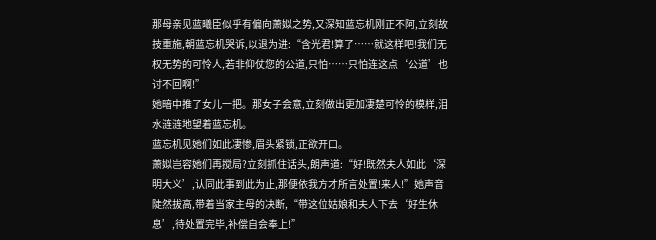那母亲见蓝曦臣似乎有偏向萧姒之势,又深知蓝忘机刚正不阿,立刻故技重施,朝蓝忘机哭诉,以退为进:“含光君!算了……就这样吧!我们无权无势的可怜人,若非仰仗您的公道,只怕……只怕连这点‘公道’也讨不回啊!”
她暗中推了女儿一把。那女子会意,立刻做出更加凄楚可怜的模样,泪水涟涟地望着蓝忘机。
蓝忘机见她们如此凄惨,眉头紧锁,正欲开口。
萧姒岂容她们再搅局?立刻抓住话头,朗声道:“好!既然夫人如此‘深明大义’,认同此事到此为止,那便依我方才所言处置!来人!”她声音陡然拔高,带着当家主母的决断,“带这位姑娘和夫人下去‘好生休息’,待处置完毕,补偿自会奉上!”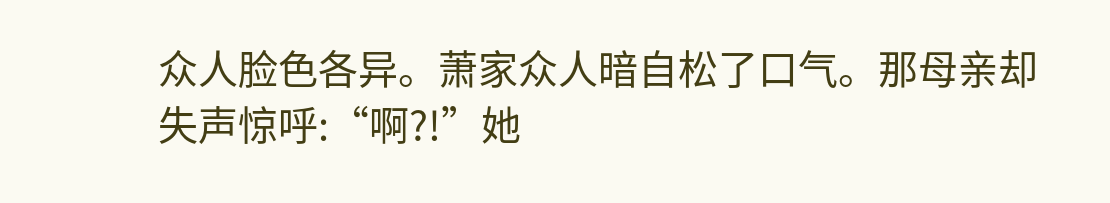众人脸色各异。萧家众人暗自松了口气。那母亲却失声惊呼:“啊?!”她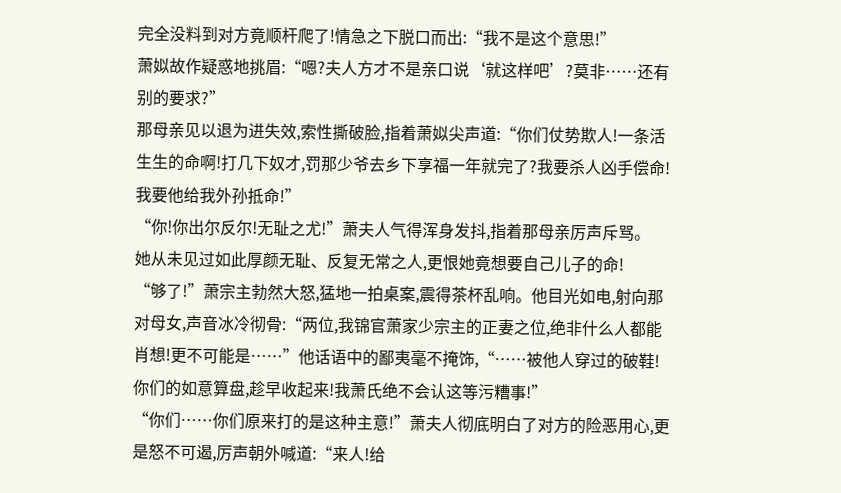完全没料到对方竟顺杆爬了!情急之下脱口而出:“我不是这个意思!”
萧姒故作疑惑地挑眉:“嗯?夫人方才不是亲口说‘就这样吧’?莫非……还有别的要求?”
那母亲见以退为进失效,索性撕破脸,指着萧姒尖声道:“你们仗势欺人!一条活生生的命啊!打几下奴才,罚那少爷去乡下享福一年就完了?我要杀人凶手偿命!我要他给我外孙抵命!”
“你!你出尔反尔!无耻之尤!”萧夫人气得浑身发抖,指着那母亲厉声斥骂。
她从未见过如此厚颜无耻、反复无常之人,更恨她竟想要自己儿子的命!
“够了!”萧宗主勃然大怒,猛地一拍桌案,震得茶杯乱响。他目光如电,射向那对母女,声音冰冷彻骨:“两位,我锦官萧家少宗主的正妻之位,绝非什么人都能肖想!更不可能是……”他话语中的鄙夷毫不掩饰,“……被他人穿过的破鞋!你们的如意算盘,趁早收起来!我萧氏绝不会认这等污糟事!”
“你们……你们原来打的是这种主意!”萧夫人彻底明白了对方的险恶用心,更是怒不可遏,厉声朝外喊道:“来人!给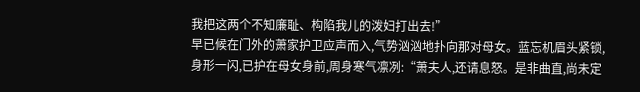我把这两个不知廉耻、构陷我儿的泼妇打出去!”
早已候在门外的萧家护卫应声而入,气势汹汹地扑向那对母女。蓝忘机眉头紧锁,身形一闪,已护在母女身前,周身寒气凛冽:“萧夫人,还请息怒。是非曲直,尚未定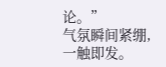论。”
气氛瞬间紧绷,一触即发。